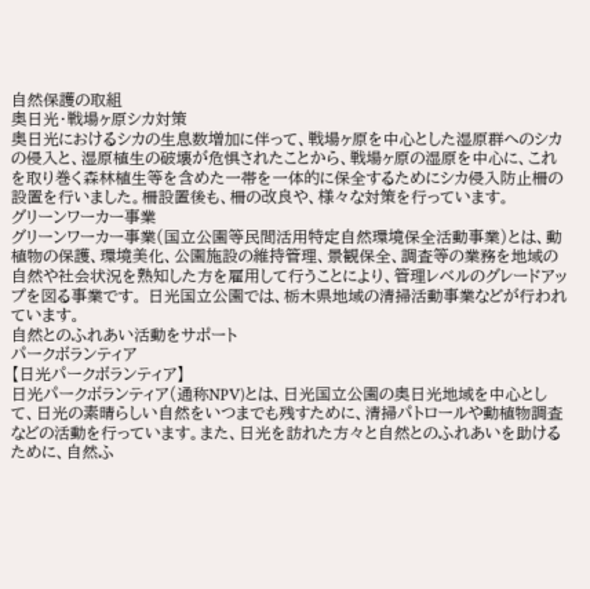自然保護の取組
奥日光・戦場ヶ原シカ対策
奥日光におけるシカの生息数増加に伴って、戦場ヶ原を中心とした湿原群へのシカの侵入と、湿原植生の破壊が危惧されたことから、戦場ヶ原の湿原を中心に、これを取り巻く森林植生等を含めた一帯を一体的に保全するためにシカ侵入防止柵の設置を行いました。柵設置後も、柵の改良や、様々な対策を行っています。
グリーンワーカー事業
グリーンワーカー事業(国立公園等民間活用特定自然環境保全活動事業)とは、動植物の保護、環境美化、公園施設の維持管理、景観保全、調査等の業務を地域の自然や社会状況を熟知した方を雇用して行うことにより、管理レベルのグレードアップを図る事業です。 日光国立公園では、栃木県地域の清掃活動事業などが行われています。
自然とのふれあい活動をサポート
パークボランティア
【日光パークボランティア】
日光パークボランティア(通称NPV)とは、日光国立公園の奥日光地域を中心として、日光の素晴らしい自然をいつまでも残すために、清掃パトロールや動植物調査などの活動を行っています。また、日光を訪れた方々と自然とのふれあいを助けるために、自然ふ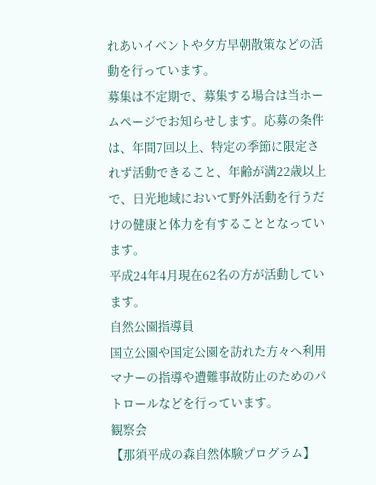れあいイベントや夕方早朝散策などの活動を行っています。
募集は不定期で、募集する場合は当ホームページでお知らせします。応募の条件は、年間7回以上、特定の季節に限定されず活動できること、年齢が満22歳以上で、日光地域において野外活動を行うだけの健康と体力を有することとなっています。
平成24年4月現在62名の方が活動しています。
自然公園指導員
国立公園や国定公園を訪れた方々へ利用マナーの指導や遭難事故防止のためのパトロールなどを行っています。
観察会
【那須平成の森自然体験プログラム】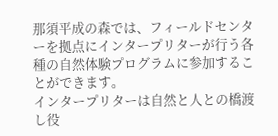那須平成の森では、フィールドセンターを拠点にインタープリターが行う各種の自然体験プログラムに参加することができます。
インタープリターは自然と人との橋渡し役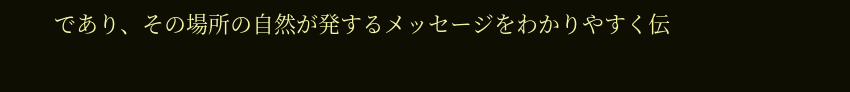であり、その場所の自然が発するメッセージをわかりやすく伝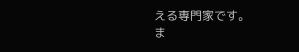える専門家です。
ま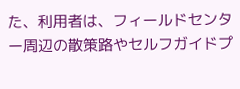た、利用者は、フィールドセンター周辺の散策路やセルフガイドプ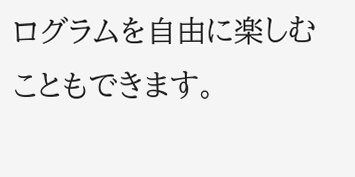ログラムを自由に楽しむこともできます。